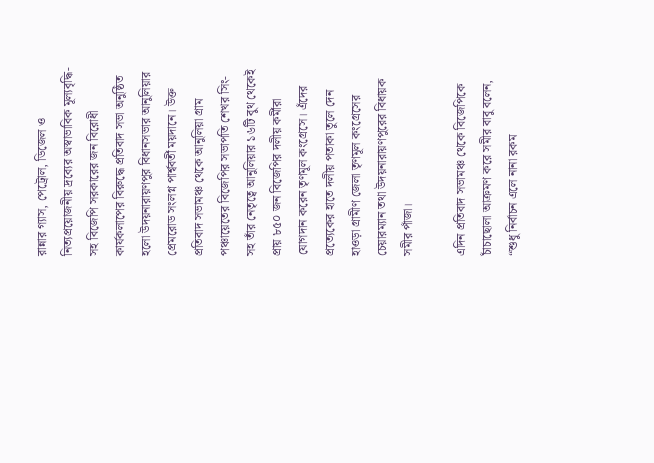রান্নার গ্যাস, পেট্রোল, ডিজেল ও নিত্যপ্রয়োজনীয় দ্রব্যের অস্বাভাবিক মূল্যবৃদ্ধি-সহ বিজেপি সরকারের জন বিরোধী কার্যকলাপের বিরুদ্ধে প্রতিবাদ সভা অনুষ্ঠিত হলো উদয়নারায়ণপুর বিধানসভার আনুলিয়ার প্রেমরোড সংলগ্ন পার্শ্ববর্তী ময়দানে। উক্ত প্রতিবাদ সভামঞ্চ থেকে আনুলিয়া গ্রাম পঞ্চায়েতের বিজেপির সভাপতি শেখর সিং-সহ তাঁর নেতৃত্বে আনুলিয়ার ১৬টি বুথ থেকেই প্রায় ৮৫০ জন বিজেপির দলীয় কর্মীরা যোগদান করেন তৃণমূল কংগ্রেসে। এঁদের প্রত্যেকের হাতে দলীয় পতাকা তুলে দেন হাওড়া গ্রামীণ জেলা তৃণমূল কংগ্রেসের চেয়ারম্যান তথা উদয়নারায়ণপুরের বিধায়ক সমীর পাঁজা।

এদিন প্রতিবাদ সভামঞ্চ থেকে বিজেপিকে চাঁচাছোলা আক্রমণ করে সমীর বাবু বলেন, “শুধু নির্বাচন এলে নানা রকম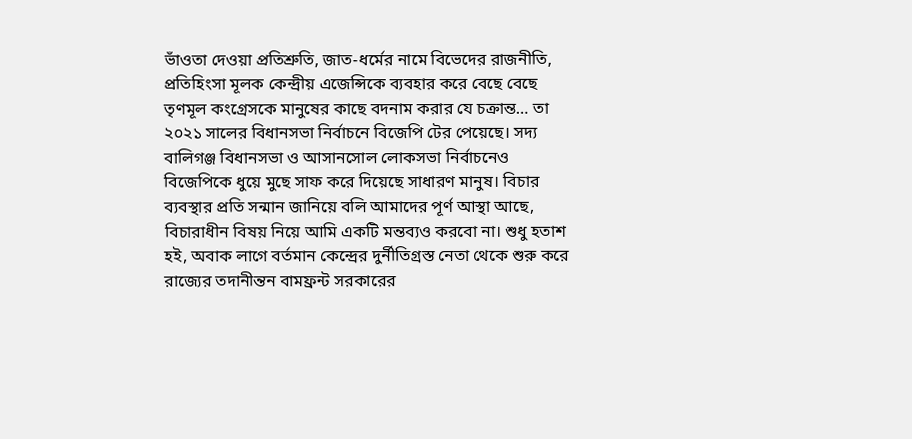ভাঁওতা দেওয়া প্রতিশ্রুতি, জাত-ধর্মের নামে বিভেদের রাজনীতি, প্রতিহিংসা মূলক কেন্দ্রীয় এজেন্সিকে ব্যবহার করে বেছে বেছে তৃণমূল কংগ্রেসকে মানুষের কাছে বদনাম করার যে চক্রান্ত… তা ২০২১ সালের বিধানসভা নির্বাচনে বিজেপি টের পেয়েছে। সদ্য বালিগঞ্জ বিধানসভা ও আসানসোল লোকসভা নির্বাচনেও বিজেপিকে ধুয়ে মুছে সাফ করে দিয়েছে সাধারণ মানুষ। বিচার ব্যবস্থার প্রতি সন্মান জানিয়ে বলি আমাদের পূর্ণ আস্থা আছে, বিচারাধীন বিষয় নিয়ে আমি একটি মন্তব্যও করবো না। শুধু হতাশ হই, অবাক লাগে বর্তমান কেন্দ্রের দুর্নীতিগ্রস্ত নেতা থেকে শুরু করে রাজ্যের তদানীন্তন বামফ্রন্ট সরকারের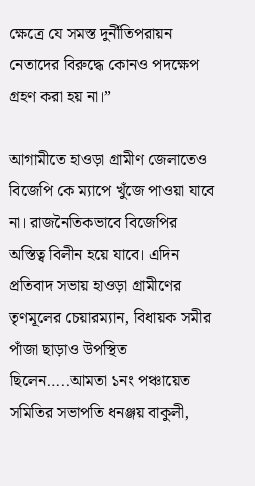ক্ষেত্রে যে সমস্ত দুর্নীতিপরায়ন নেতাদের বিরুদ্ধে কোনও পদক্ষেপ গ্রহণ করা হয় না।”

আগামীতে হাওড়া গ্রামীণ জেলাতেও বিজেপি কে ম্যাপে খুঁজে পাওয়া যাবে না। রাজনৈতিকভাবে বিজেপির অস্তিত্ব বিলীন হয়ে যাবে। এদিন প্রতিবাদ সভায় হাওড়া গ্রামীণের তৃণমূলের চেয়ারম্যান, বিধায়ক সমীর পাঁজা ছাড়াও উপস্থিত ছিলেন…..আমতা ১নং পঞ্চায়েত সমিতির সভাপতি ধনঞ্জয় বাকুলী,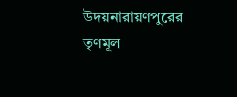উদয়নারায়ণপুরের তৃণমূল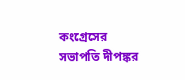কংগ্রেসের সভাপতি দীপঙ্কর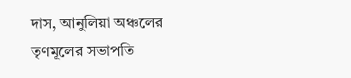দাস, আনুলিয়া অঞ্চলের তৃণমূলের সভাপতি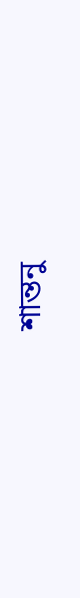শান্তনু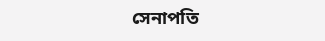সেনাপতি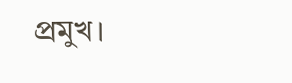প্রমুখ।